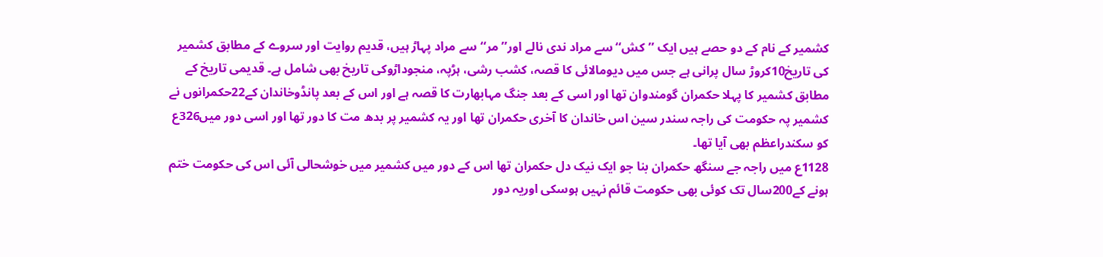کشمیر کے نام کے دو حصے ہیں ایک ’’کش‘‘ سے مراد ندی نالے اور’’ مر‘‘ سے مراد پہاڑ ہیں، قدیم روایت اور سروے کے مطابق کشمیر کی تاریخ10کروڑ سال پرانی ہے جس میں دیومالائی کا قصہ، کشب رشی، ہڑپہ، منجوداڑوکی تاریخ بھی شامل ہے۔ قدیمی تاریخ کے مطابق کشمیر کا پہلا حکمران گومندوان تھا اور اسی کے بعد جنگ مہابھارت کا قصہ ہے اور اس کے بعد پانڈوخاندان کے22حکمرانوں نے کشمیر پہ حکومت کی راجہ سندر سین اس خاندان کا آخری حکمران تھا اور یہ کشمیر پر بدھ مت کا دور تھا اور اسی دور میں326ع کو سکندراعظم بھی آیا تھا۔
1128ع میں راجہ جے سنگھ حکمران بنا جو ایک نیک دل حکمران تھا اس کے دور میں کشمیر میں خوشحالی آئی اس کی حکومت ختم ہونے کے200سال تک کوئی بھی حکومت قائم نہیں ہوسکی اوریہ دور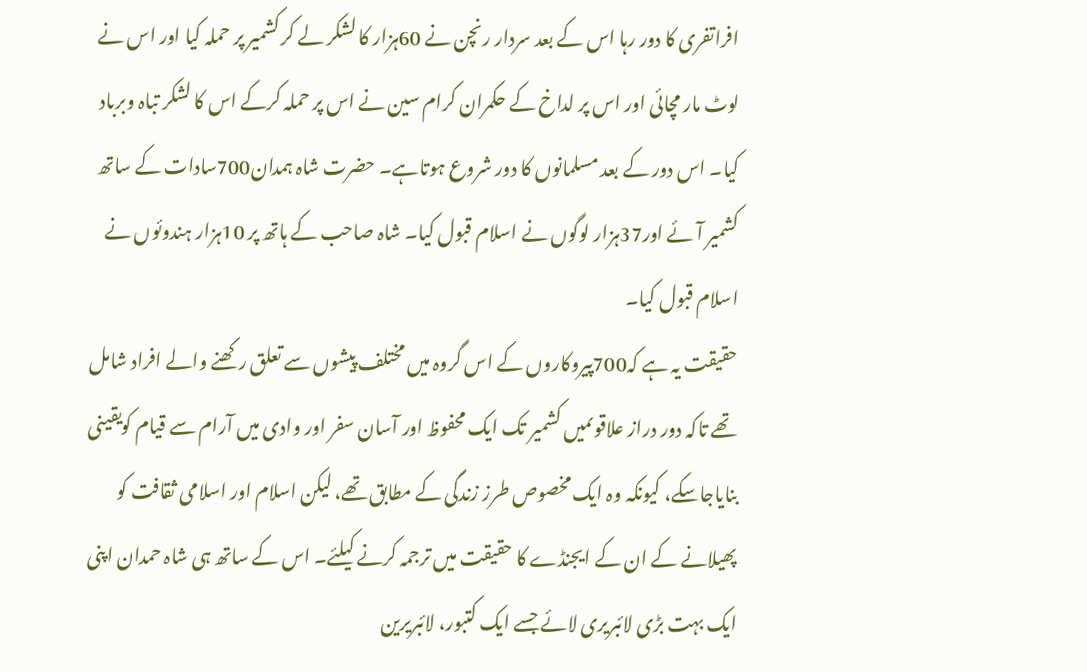افراتفری کا دور رہا اس کے بعد سردار رنچن نے 60ہزار کا لشکر لے کر کشمیر پر حملہ کیا اور اس نے لوٹ مار مچائی اور اس پر لداخ کے حکمران کرام سین نے اس پر حملہ کرکے اس کا لشکر تباہ وبرباد کیا۔ اس دور کے بعد مسلمانوں کا دور شروع ہوتاہے۔ حضرت شاہ ہمدان700سادات کے ساتھ کشمیر آئے اور37ہزار لوگوں نے اسلام قبول کیا۔ شاہ صاحب کے ہاتھ پر 10ہزار ہندوئوں نے اسلام قبول کیا۔
حقیقت یہ ہے کہ700پیروکاروں کے اس گروہ میں مختلف پیشوں سے تعلق رکھنے والے افراد شامل تھے تاکہ دور دراز علاقوںمیں کشمیر تک ایک محفوظ اور آسان سفر اور وادی میں آرام سے قیام کویقینی بنایاجاسکے، کیونکہ وہ ایک مخصوص طرز زندگی کے مطابق تھے، لیکن اسلام اور اسلامی ثقافت کو پھیلانے کے ان کے ایجنڈے کا حقیقت میں ترجمہ کرنے کیلئے۔ اس کے ساتھ ہی شاہ حمدان اپنی ایک بہت بڑی لائبریری لائے جسے ایک کتبور، لائبریرین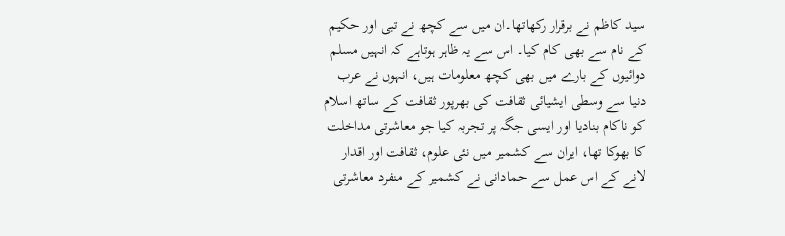سید کاظم نے برقرار رکھاتھا۔ان میں سے کچھ نے تبی اور حکیم کے نام سے بھی کام کیا۔ اس سے یہ ظاہر ہوتاہے کہ انہیں مسلم دوائیوں کے بارے میں بھی کچھ معلومات ہیں، انہوں نے عرب دنیا سے وسطی ایشیائی ثقافت کی بھرپور ثقافت کے ساتھ اسلام کو ناکام بنادیا اور ایسی جگہ پر تجربہ کیا جو معاشرتی مداخلت کا بھوکا تھا، ایران سے کشمیر میں نئی علوم، ثقافت اور اقدار لانے کے اس عمل سے حمادانی نے کشمیر کے منفرد معاشرتی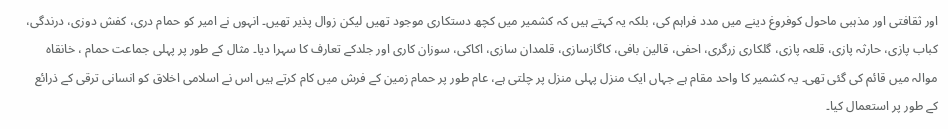اور ثقافتی اور مذہبی ماحول کوفروغ دینے میں مدد فراہم کی، بلکہ یہ کہتے ہیں کہ کشمیر میں کچھ دستکاری موجود تھیں لیکن زوال پذیر تھیں۔ انہوں نے امیر کو حمام دری، کفش دوزی، درندگی، کباب پازی، حارثہ پازی، قلعہ پازی، گلکاری زرگری، احفی، قالین بافی، کاگازسازی، قلمدان سازی، اکاکی، سوزان کاری اور جلدکے تعارف کا سہرا دیا۔ مثال کے طور پر پہلی جماعت حمام ، خانقاہ موالہ میں قائم کی گئی تھی۔ یہ کشمیر کا واحد مقام ہے جہاں ایک منزل پہلی منزل پر چلتی ہے، عام طور پر حمام زمین کے فرش میں کام کرتے ہیں اس نے اسلامی اخلاق کو انسانی ترقی کے ذرائع کے طور پر استعمال کیا۔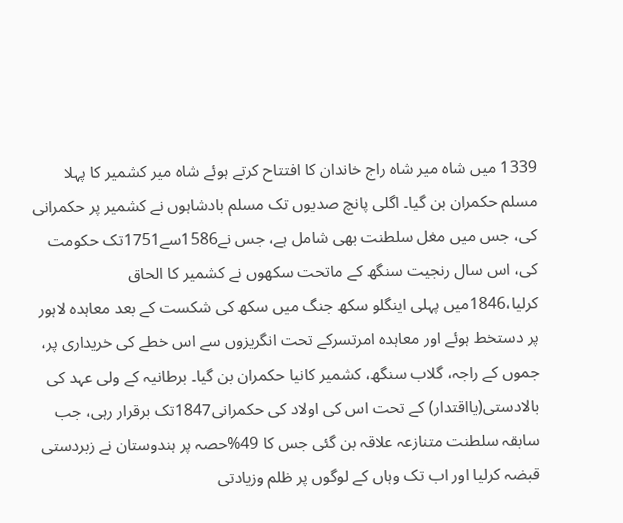1339 میں شاہ میر شاہ راج خاندان کا افتتاح کرتے ہوئے شاہ میر کشمیر کا پہلا مسلم حکمران بن گیا۔ اگلی پانچ صدیوں تک مسلم بادشاہوں نے کشمیر پر حکمرانی کی، جس میں مغل سلطنت بھی شامل ہے، جس نے1586سے1751تک حکومت کی، اس سال رنجیت سنگھ کے ماتحت سکھوں نے کشمیر کا الحاق کرلیا،1846میں پہلی اینگلو سکھ جنگ میں سکھ کی شکست کے بعد معاہدہ لاہور پر دستخط ہوئے اور معاہدہ امرتسرکے تحت انگریزوں سے اس خطے کی خریداری پر، جموں کے راجہ، گلاب سنگھ، کشمیر کانیا حکمران بن گیا۔ برطانیہ کے ولی عہد کی بالادستی(یااقتدار) کے تحت اس کی اولاد کی حکمرانی1847تک برقرار رہی، جب سابقہ سلطنت متنازعہ علاقہ بن گئی جس کا 49%حصہ پر ہندوستان نے زبردستی قبضہ کرلیا اور اب تک وہاں کے لوگوں پر ظلم وزیادتی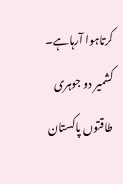کرتاہوا آرہاہے۔
کشمیر دو جوہری طاقتوں پاکستان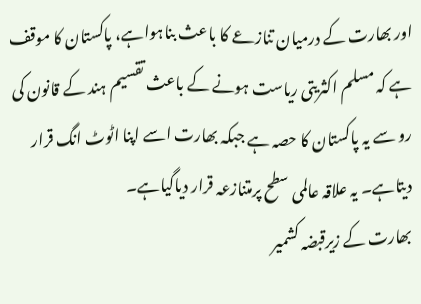اور بھارت کے درمیان تنازعے کا باعث بناہواہے، پاکستان کا موقف ہے کہ مسلم اکثریتی ریاست ہونے کے باعث تقسیم ہند کے قانون کی رو سے یہ پاکستان کا حصہ ہے جبکہ بھارت اسے اپنا اٹوٹ انگ قرار دیتاہے۔ یہ علاقہ عالمی سطح پرمتنازعہ قرار دیاگیاہے۔
بھارت کے زیرقبضہ کشمیر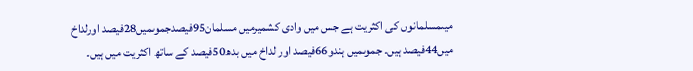میںمسلمانوں کی اکثریت ہے جس میں وادی کشمیرمیں مسلمان95فیصدجموںمیں28فیصد اورلداخ میں44فیصد ہیں۔ جموںمیں ہندو66فیصد اور لداخ میں بدھ50فیصد کے ساتھ اکثریت میں ہیں۔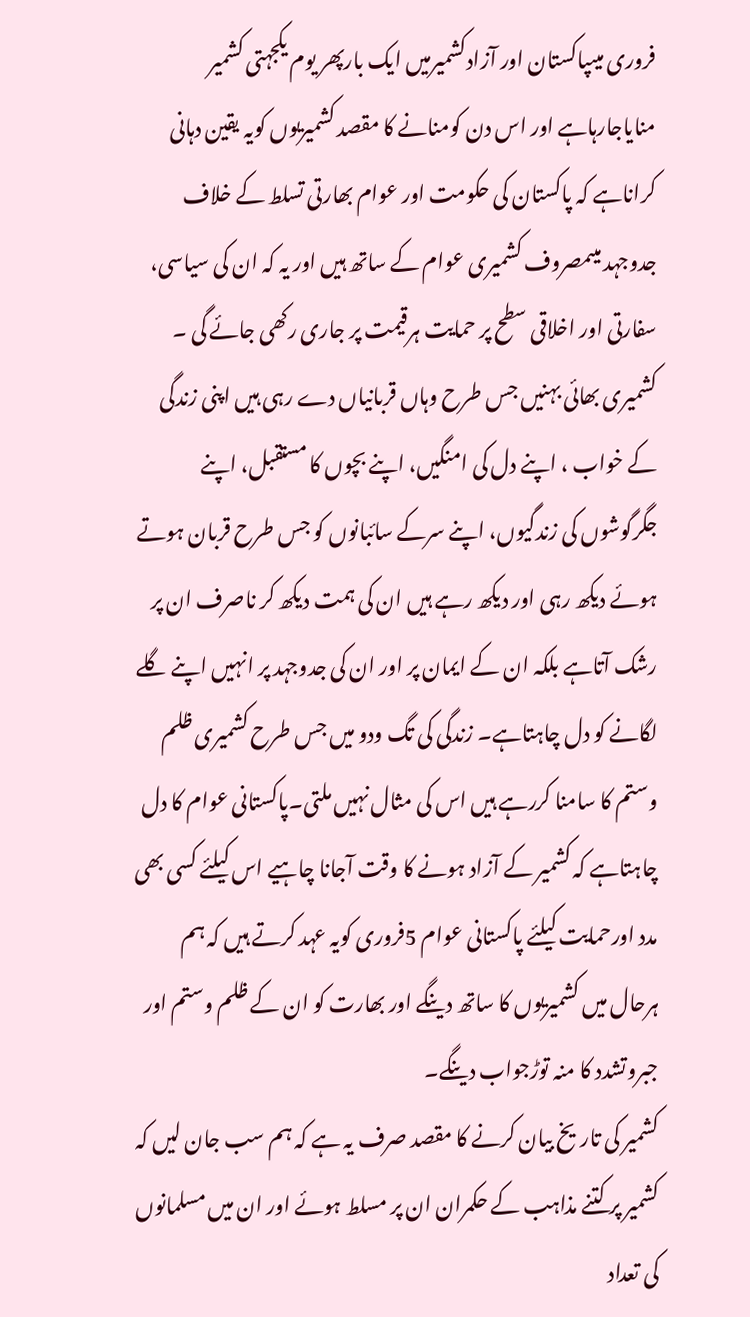فروری میںپاکستان اور آزادکشمیرمیں ایک بارپھر یوم یکجہتی کشمیر منایاجارہاہے اور اس دن کومنانے کا مقصد کشمیریوں کویہ یقین دہانی کراناہے کہ پاکستان کی حکومت اور عوام بھارتی تسلط کے خلاف جدوجہد میںمصروف کشمیری عوام کے ساتھ ہیں اور یہ کہ ان کی سیاسی، سفارتی اور اخلاقی سطح پر حمایت ہرقیمت پر جاری رکھی جائے گی ۔ کشمیری بھائی بہنیں جس طرح وہاں قربانیاں دے رہی ہیں اپنی زندگی کے خواب ، اپنے دل کی امنگیں، اپنے بچوں کا مستقبل، اپنے جگرگوشوں کی زندگیوں، اپنے سرکے سائبانوں کو جس طرح قربان ہوتے ہوئے دیکھ رہی اور دیکھ رہے ہیں ان کی ہمت دیکھ کر ناصرف ان پر رشک آتاہے بلکہ ان کے ایمان پر اور ان کی جدوجہد پر انہیں اپنے گلے لگانے کو دل چاہتاہے۔ زندگی کی تگ ودو میں جس طرح کشمیری ظلم وستم کا سامنا کررہے ہیں اس کی مثال نہیں ملتی۔پاکستانی عوام کا دل چاہتاہے کہ کشمیر کے آزاد ہونے کا وقت آجانا چاہیے اس کیلئے کسی بھی مدد اورحمایت کیلئے پاکستانی عوام 5فروری کویہ عہد کرتے ہیں کہ ہم ہرحال میں کشمیریوں کا ساتھ دینگے اور بھارت کو ان کے ظلم وستم اور جبروتشدد کا منہ توڑجواب دینگے۔
کشمیر کی تاریخ بیان کرنے کا مقصد صرف یہ ہے کہ ہم سب جان لیں کہ کشمیر پر کتنے مذاہب کے حکمران ان پر مسلط ہوئے اور ان میں مسلمانوں کی تعداد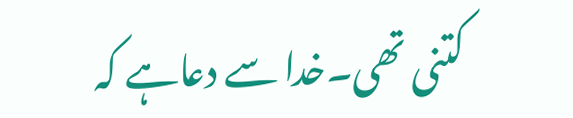کتنی تھی۔خدا سے دعاہے کہ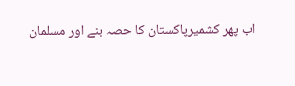اب پھر کشمیرپاکستان کا حصہ بنے اور مسلمان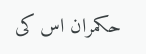حکمران اس کی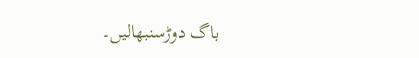باگ دوڑسنبھالیں۔